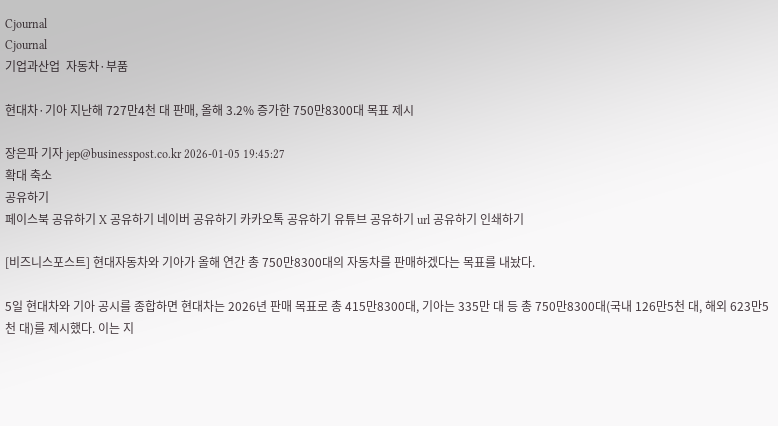Cjournal
Cjournal
기업과산업  자동차·부품

현대차·기아 지난해 727만4천 대 판매, 올해 3.2% 증가한 750만8300대 목표 제시

장은파 기자 jep@businesspost.co.kr 2026-01-05 19:45:27
확대 축소
공유하기
페이스북 공유하기 X 공유하기 네이버 공유하기 카카오톡 공유하기 유튜브 공유하기 url 공유하기 인쇄하기

[비즈니스포스트] 현대자동차와 기아가 올해 연간 총 750만8300대의 자동차를 판매하겠다는 목표를 내놨다.

5일 현대차와 기아 공시를 종합하면 현대차는 2026년 판매 목표로 총 415만8300대, 기아는 335만 대 등 총 750만8300대(국내 126만5천 대, 해외 623만5천 대)를 제시했다. 이는 지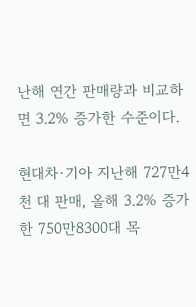난해 연간 판매량과 비교하면 3.2% 증가한 수준이다.

현대차·기아 지난해 727만4천 대 판매, 올해 3.2% 증가한 750만8300대 목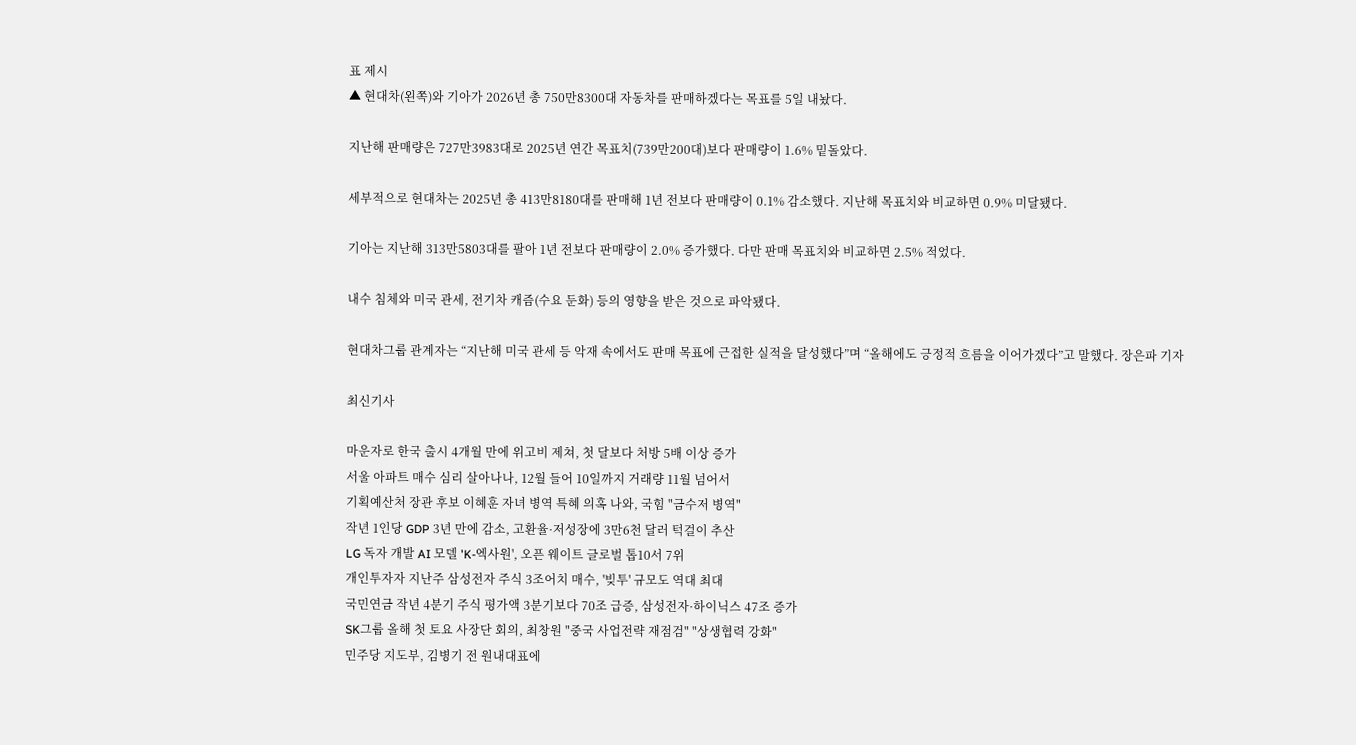표 제시
▲ 현대차(왼쪽)와 기아가 2026년 총 750만8300대 자동차를 판매하겠다는 목표를 5일 내놨다.

지난해 판매량은 727만3983대로 2025년 연간 목표치(739만200대)보다 판매량이 1.6% 밑돌았다.

세부적으로 현대차는 2025년 총 413만8180대를 판매해 1년 전보다 판매량이 0.1% 감소했다. 지난해 목표치와 비교하면 0.9% 미달됐다.

기아는 지난해 313만5803대를 팔아 1년 전보다 판매량이 2.0% 증가했다. 다만 판매 목표치와 비교하면 2.5% 적었다.

내수 침체와 미국 관세, 전기차 캐즘(수요 둔화) 등의 영향을 받은 것으로 파악됐다.

현대차그룹 관계자는 “지난해 미국 관세 등 악재 속에서도 판매 목표에 근접한 실적을 달성했다”며 “올해에도 긍정적 흐름을 이어가겠다”고 말했다. 장은파 기자

최신기사

마운자로 한국 출시 4개월 만에 위고비 제쳐, 첫 달보다 처방 5배 이상 증가
서울 아파트 매수 심리 살아나나, 12월 들어 10일까지 거래량 11월 넘어서
기획예산처 장관 후보 이혜훈 자녀 병역 특혜 의혹 나와, 국힘 "금수저 병역"
작년 1인당 GDP 3년 만에 감소, 고환율·저성장에 3만6천 달러 턱걸이 추산
LG 독자 개발 AI 모델 'K-엑사원', 오픈 웨이트 글로벌 톱10서 7위
개인투자자 지난주 삼성전자 주식 3조어치 매수, '빚투' 규모도 역대 최대
국민연금 작년 4분기 주식 평가액 3분기보다 70조 급증, 삼성전자·하이닉스 47조 증가
SK그룹 올해 첫 토요 사장단 회의, 최창원 "중국 사업전략 재점검" "상생협력 강화"
민주당 지도부, 김병기 전 원내대표에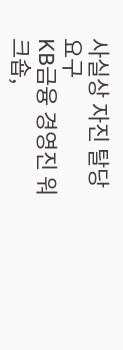사실상 자진 탈당 요구
KB금융 경영진 워크숍,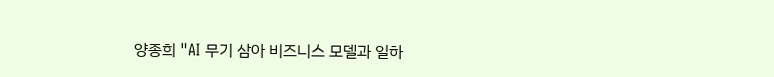양종희 "AI 무기 삼아 비즈니스 모델과 일하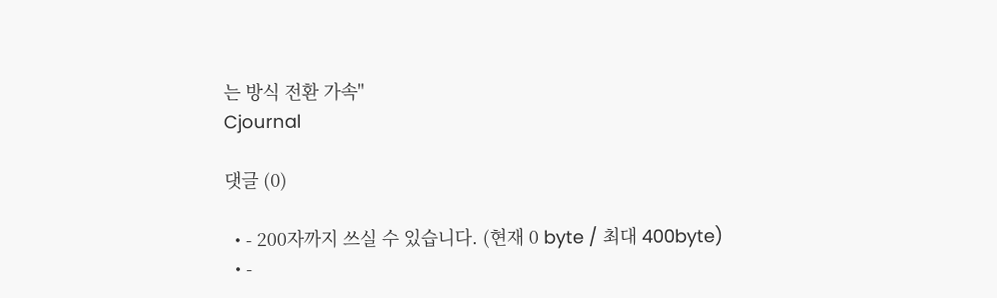는 방식 전환 가속"
Cjournal

댓글 (0)

  • - 200자까지 쓰실 수 있습니다. (현재 0 byte / 최대 400byte)
  • -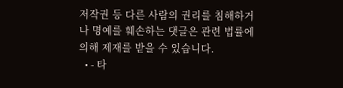저작권 등 다른 사람의 권리를 침해하거나 명예를 훼손하는 댓글은 관련 법률에 의해 제재를 받을 수 있습니다.
  • - 타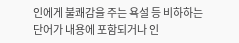인에게 불쾌감을 주는 욕설 등 비하하는 단어가 내용에 포함되거나 인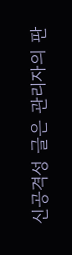신공격성 글은 관리자의 판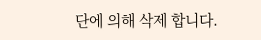단에 의해 삭제 합니다.